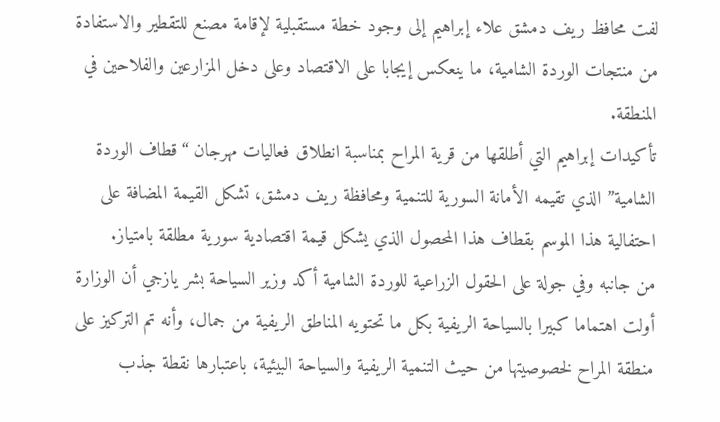لفت محافظ ريف دمشق علاء إبراهيم إلى وجود خطة مستقبلية لإقامة مصنع للتقطير والاستفادة من منتجات الوردة الشامية، ما ينعكس إيجابا على الاقتصاد وعلى دخل المزارعين والفلاحين في المنطقة.
تأكيدات إبراهيم التي أطلقها من قرية المراح بمناسبة انطلاق فعاليات مهرجان “قطاف الوردة الشامية” الذي تقيمه الأمانة السورية للتنمية ومحافظة ريف دمشق، تشكل القيمة المضافة على احتفالية هذا الموسم بقطاف هذا المحصول الذي يشكل قيمة اقتصادية سورية مطلقة بامتياز.
من جانبه وفي جولة على الحقول الزراعية للوردة الشامية أكد وزير السياحة بشر يازجي أن الوزارة أولت اهتماما كبيرا بالسياحة الريفية بكل ما تحتويه المناطق الريفية من جمال، وأنه تم التركيز على منطقة المراح لخصوصيتها من حيث التنمية الريفية والسياحة البيئية، باعتبارها نقطة جذب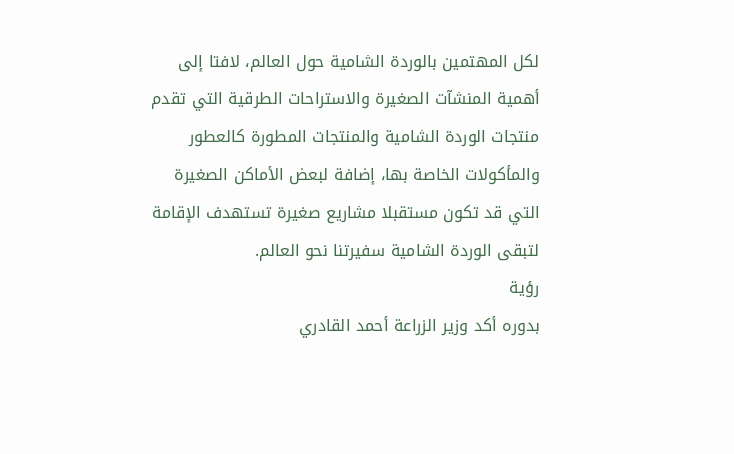لكل المهتمين بالوردة الشامية حول العالم، لافتا إلى أهمية المنشآت الصغيرة والاستراحات الطرقية التي تقدم منتجات الوردة الشامية والمنتجات المطورة كالعطور والمأكولات الخاصة بها، إضافة لبعض الأماكن الصغيرة التي قد تكون مستقبلا مشاريع صغيرة تستهدف الإقامة لتبقى الوردة الشامية سفيرتنا نحو العالم.
رؤية
بدوره أكد وزير الزراعة أحمد القادري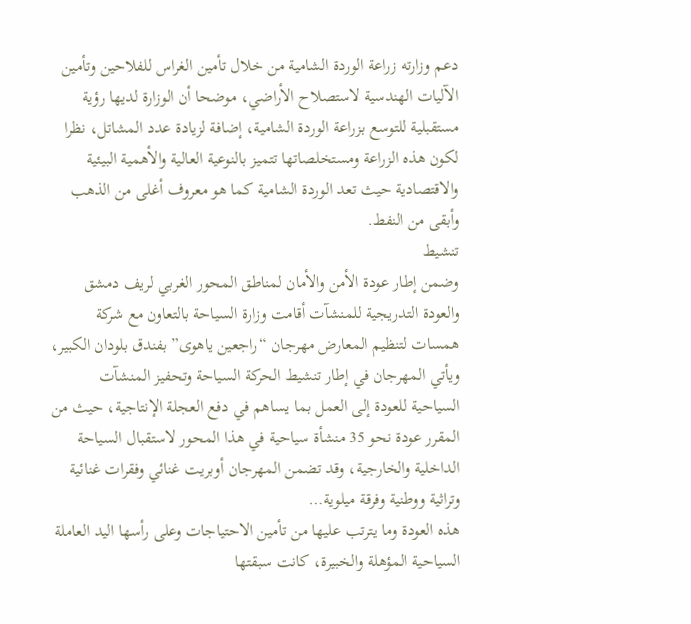دعم وزارته زراعة الوردة الشامية من خلال تأمين الغراس للفلاحين وتأمين الآليات الهندسية لاستصلاح الأراضي، موضحا أن الوزارة لديها رؤية مستقبلية للتوسع بزراعة الوردة الشامية، إضافة لزيادة عدد المشاتل، نظرا لكون هذه الزراعة ومستخلصاتها تتميز بالنوعية العالية والأهمية البيئية والاقتصادية حيث تعد الوردة الشامية كما هو معروف أغلى من الذهب وأبقى من النفط.
تنشيط
وضمن إطار عودة الأمن والأمان لمناطق المحور الغربي لريف دمشق والعودة التدريجية للمنشآت أقامت وزارة السياحة بالتعاون مع شركة همسات لتنظيم المعارض مهرجان “راجعين ياهوى” بفندق بلودان الكبير، ويأتي المهرجان في إطار تنشيط الحركة السياحة وتحفيز المنشآت السياحية للعودة إلى العمل بما يساهم في دفع العجلة الإنتاجية، حيث من المقرر عودة نحو 35 منشأة سياحية في هذا المحور لاستقبال السياحة الداخلية والخارجية، وقد تضمن المهرجان أوبريت غنائي وفقرات غنائية وتراثية ووطنية وفرقة ميلوية…
هذه العودة وما يترتب عليها من تأمين الاحتياجات وعلى رأسها اليد العاملة السياحية المؤهلة والخبيرة، كانت سبقتها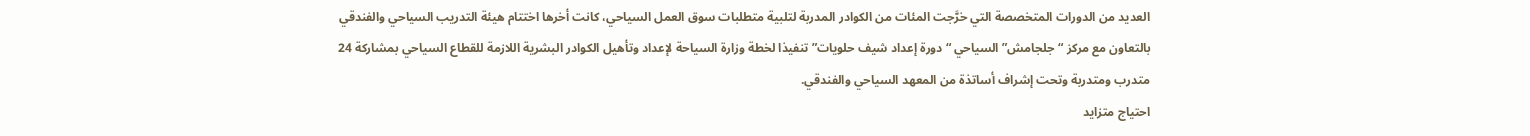العديد من الدورات المتخصصة التي خرَّجت المئات من الكوادر المدربة لتلبية متطلبات سوق العمل السياحي، كانت أخرها اختتام هيئة التدريب السياحي والفندقي بالتعاون مع مركز “جلجامش” السياحي “دورة إعداد شيف حلويات” تنفيذا لخطة وزارة السياحة لإعداد وتأهيل الكوادر البشرية اللازمة للقطاع السياحي بمشاركة 24 متدرب ومتدربة وتحت إشراف أساتذة من المعهد السياحي والفندقي.
احتياج متزايد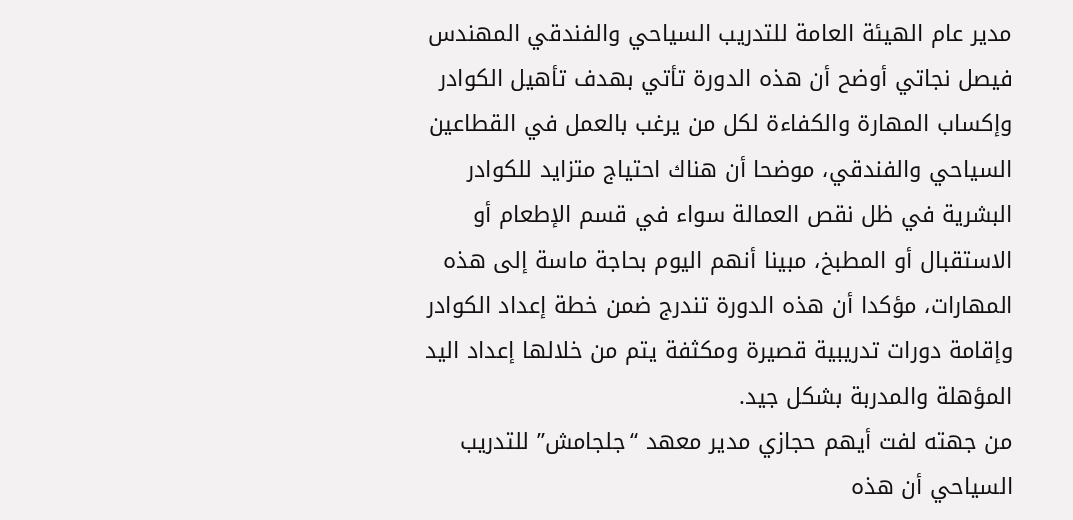مدير عام الهيئة العامة للتدريب السياحي والفندقي المهندس فيصل نجاتي أوضح أن هذه الدورة تأتي بهدف تأهيل الكوادر وإكساب المهارة والكفاءة لكل من يرغب بالعمل في القطاعين السياحي والفندقي، موضحا أن هناك احتياج متزايد للكوادر البشرية في ظل نقص العمالة سواء في قسم الإطعام أو الاستقبال أو المطبخ، مبينا أنهم اليوم بحاجة ماسة إلى هذه المهارات، مؤكدا أن هذه الدورة تندرج ضمن خطة إعداد الكوادر وإقامة دورات تدريبية قصيرة ومكثفة يتم من خلالها إعداد اليد المؤهلة والمدربة بشكل جيد.
من جهته لفت أيهم حجازي مدير معهد “جلجامش” للتدريب السياحي أن هذه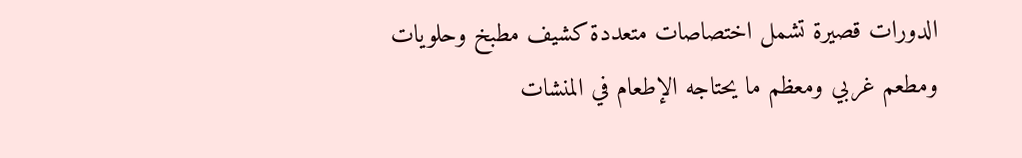الدورات قصيرة تشمل اختصاصات متعددة كشيف مطبخ وحلويات ومطعم غربي ومعظم ما يحتاجه الإطعام في المنشات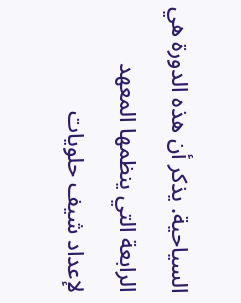السياحية. يذكر أن هذه الدورة هي الرابعة التي ينظمها المعهد لإعداد شيف حلويات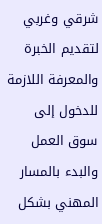شرقي وغربي لتقديم الخبرة والمعرفة اللازمة للدخول إلى سوق العمل والبدء بالمسار المهني بشكل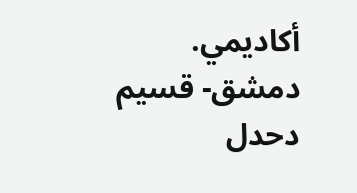أكاديمي.
دمشق- قسيم دحدل